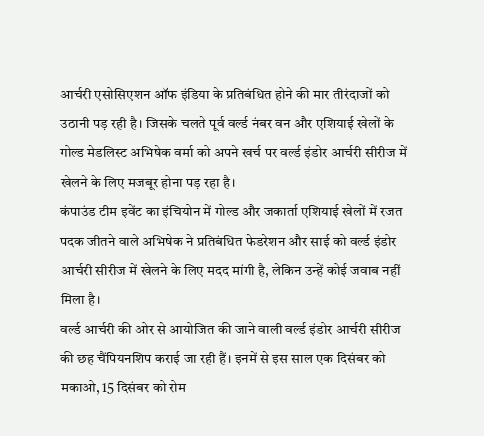आर्चरी एसोसिएशन ऑफ इंडिया के प्रतिबंधित होने की मार तीरंदाजों को उठानी पड़ रही है। जिसके चलते पूर्व वर्ल्ड नंबर वन और एशियाई खेलों के गोल्ड मेडलिस्ट अभिषेक वर्मा को अपने खर्च पर वर्ल्ड इंडोर आर्चरी सीरीज में खेलने के लिए मजबूर होना पड़ रहा है।
कंपाउंड टीम इवेंट का इंचियोन में गोल्ड और जकार्ता एशियाई खेलों में रजत पदक जीतने वाले अभिषेक ने प्रतिबंधित फेडरेशन और साई को वर्ल्ड इंडोर आर्चरी सीरीज में खेलने के लिए मदद मांगी है, लेकिन उन्हें कोई जवाब नहीं मिला है।
वर्ल्ड आर्चरी की ओर से आयोजित की जाने वाली वर्ल्ड इंडोर आर्चरी सीरीज की छह चैंपियनशिप कराई जा रही हैं। इनमें से इस साल एक दिसंबर को मकाओ, 15 दिसंबर को रोम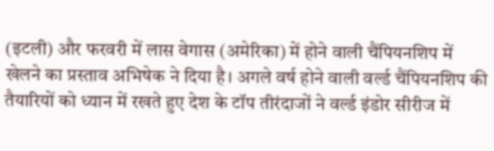(इटली) और फरवरी में लास वेगास (अमेरिका) में होने वाली चैंपियनशिप में खेलने का प्रस्ताव अभिषेक ने दिया है। अगले वर्ष होने वाली वर्ल्ड चैंपियनशिप की तैयारियों को ध्यान में रखते हुए देश के टॉप तीरंदाजों ने वर्ल्ड इंडोर सीरीज में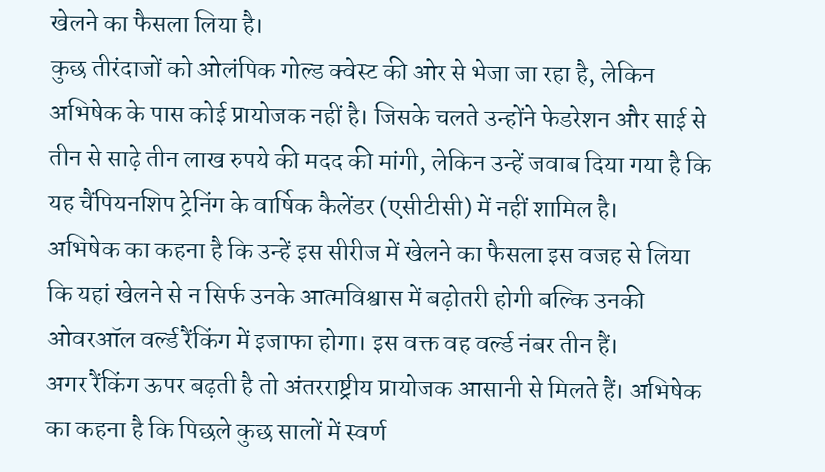खेलने का फैसला लिया है।
कुछ तीरंदाजों को ओलंपिक गोल्ड क्वेस्ट की ओर से भेजा जा रहा है, लेकिन अभिषेक के पास कोई प्रायोजक नहीं है। जिसके चलते उन्होंने फेडरेशन और साई से तीन से साढ़े तीन लाख रुपये की मदद की मांगी, लेकिन उन्हें जवाब दिया गया है कि यह चैंपियनशिप ट्रेनिंग के वार्षिक कैलेंडर (एसीटीसी) में नहीं शामिल है।
अभिषेक का कहना है कि उन्हें इस सीरीज में खेलने का फैसला इस वजह से लिया कि यहां खेलने से न सिर्फ उनके आत्मविश्वास में बढ़ोतरी होगी बल्कि उनकी ओवरऑल वर्ल्ड रैंकिंग में इजाफा होगा। इस वक्त वह वर्ल्ड नंबर तीन हैं।
अगर रैंकिंग ऊपर बढ़ती है तो अंतरराष्ट्रीय प्रायोजक आसानी से मिलते हैं। अभिषेक का कहना है कि पिछले कुछ सालों में स्वर्ण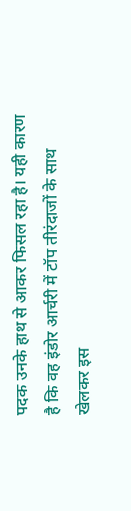पदक उनके हाथ से आकर फिसल रहा है। यही कारण है कि वह इंडोर आर्चरी में टॉप तीरंदाजों के साथ खेलकर इस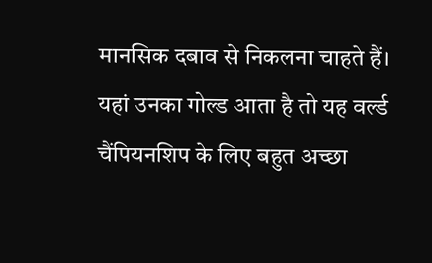मानसिक दबाव से निकलना चाहते हैं।
यहां उनका गोल्ड आता है तो यह वर्ल्ड चैंपियनशिप के लिए बहुत अच्छा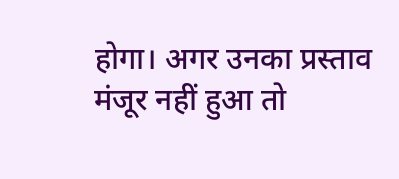होगा। अगर उनका प्रस्ताव मंजूर नहीं हुआ तो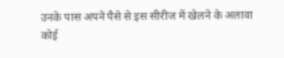उनके पास अपने पैसे से इस सीरीज में खेलने के अलावा कोई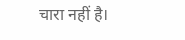चारा नहीं है।